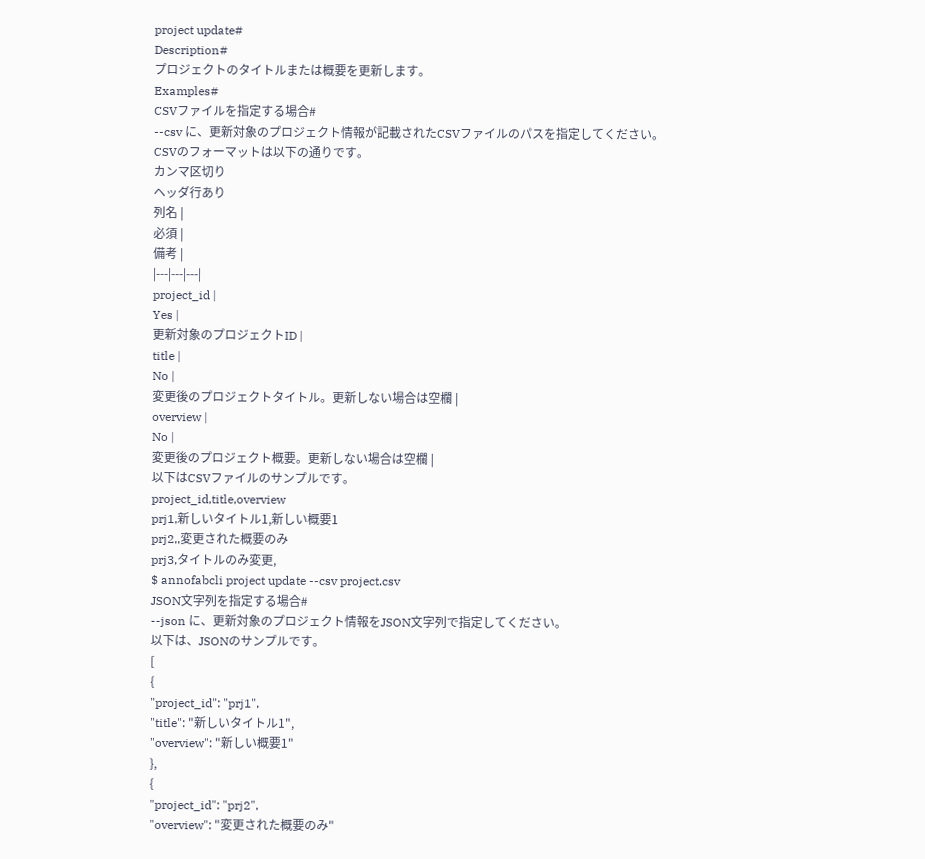project update#
Description#
プロジェクトのタイトルまたは概要を更新します。
Examples#
CSVファイルを指定する場合#
--csv に、更新対象のプロジェクト情報が記載されたCSVファイルのパスを指定してください。
CSVのフォーマットは以下の通りです。
カンマ区切り
ヘッダ行あり
列名 |
必須 |
備考 |
|---|---|---|
project_id |
Yes |
更新対象のプロジェクトID |
title |
No |
変更後のプロジェクトタイトル。更新しない場合は空欄 |
overview |
No |
変更後のプロジェクト概要。更新しない場合は空欄 |
以下はCSVファイルのサンプルです。
project_id,title,overview
prj1,新しいタイトル1,新しい概要1
prj2,,変更された概要のみ
prj3,タイトルのみ変更,
$ annofabcli project update --csv project.csv
JSON文字列を指定する場合#
--json に、更新対象のプロジェクト情報をJSON文字列で指定してください。
以下は、JSONのサンプルです。
[
{
"project_id": "prj1",
"title": "新しいタイトル1",
"overview": "新しい概要1"
},
{
"project_id": "prj2",
"overview": "変更された概要のみ"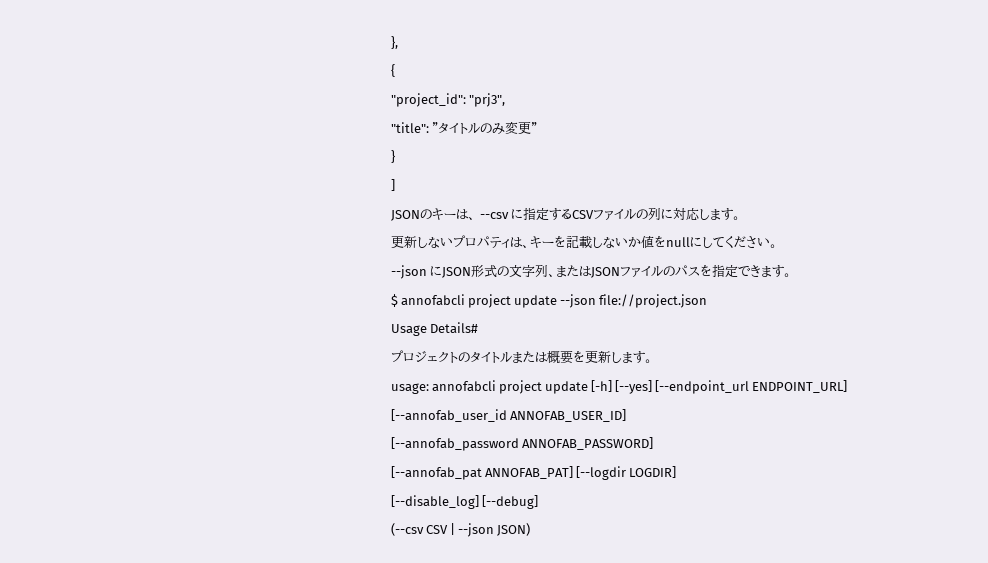},
{
"project_id": "prj3",
"title": "タイトルのみ変更"
}
]
JSONのキーは、 --csv に指定するCSVファイルの列に対応します。
更新しないプロパティは、キーを記載しないか値をnullにしてください。
--json にJSON形式の文字列、またはJSONファイルのパスを指定できます。
$ annofabcli project update --json file://project.json
Usage Details#
プロジェクトのタイトルまたは概要を更新します。
usage: annofabcli project update [-h] [--yes] [--endpoint_url ENDPOINT_URL]
[--annofab_user_id ANNOFAB_USER_ID]
[--annofab_password ANNOFAB_PASSWORD]
[--annofab_pat ANNOFAB_PAT] [--logdir LOGDIR]
[--disable_log] [--debug]
(--csv CSV | --json JSON)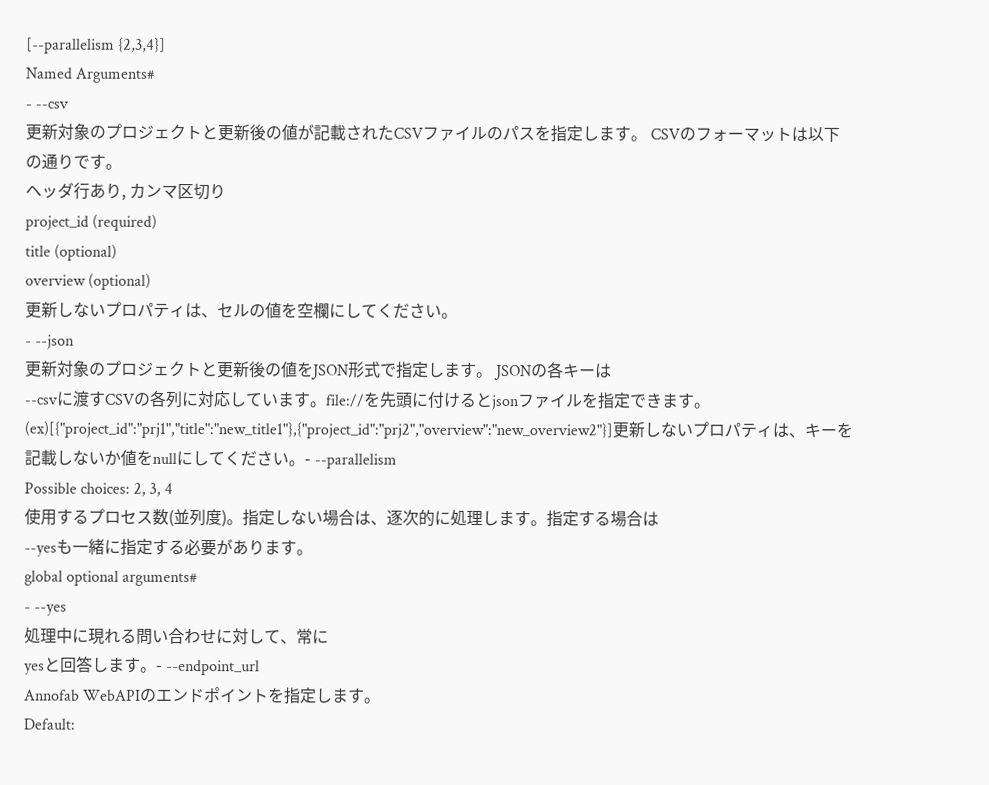[--parallelism {2,3,4}]
Named Arguments#
- --csv
更新対象のプロジェクトと更新後の値が記載されたCSVファイルのパスを指定します。 CSVのフォーマットは以下の通りです。
ヘッダ行あり, カンマ区切り
project_id (required)
title (optional)
overview (optional)
更新しないプロパティは、セルの値を空欄にしてください。
- --json
更新対象のプロジェクトと更新後の値をJSON形式で指定します。 JSONの各キーは
--csvに渡すCSVの各列に対応しています。file://を先頭に付けるとjsonファイルを指定できます。 (ex)[{"project_id":"prj1","title":"new_title1"},{"project_id":"prj2","overview":"new_overview2"}]更新しないプロパティは、キーを記載しないか値をnullにしてください。- --parallelism
Possible choices: 2, 3, 4
使用するプロセス数(並列度)。指定しない場合は、逐次的に処理します。指定する場合は
--yesも一緒に指定する必要があります。
global optional arguments#
- --yes
処理中に現れる問い合わせに対して、常に
yesと回答します。- --endpoint_url
Annofab WebAPIのエンドポイントを指定します。
Default: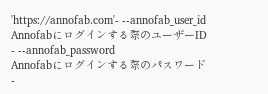'https://annofab.com'- --annofab_user_id
Annofabにログインする際のユーザーID
- --annofab_password
Annofabにログインする際のパスワード
-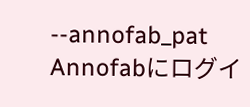--annofab_pat
Annofabにログイ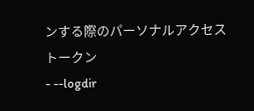ンする際のパーソナルアクセストークン
- --logdir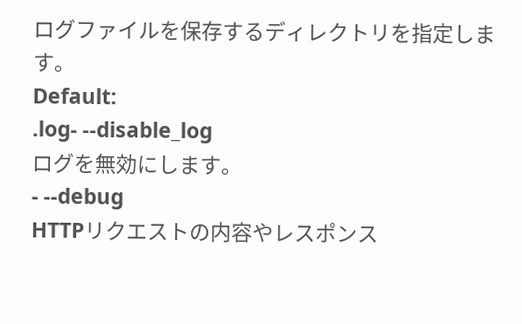ログファイルを保存するディレクトリを指定します。
Default:
.log- --disable_log
ログを無効にします。
- --debug
HTTPリクエストの内容やレスポンス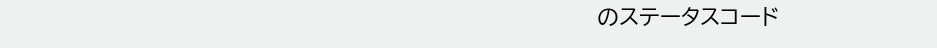のステータスコード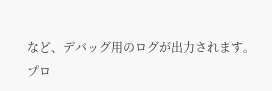など、デバッグ用のログが出力されます。
プロ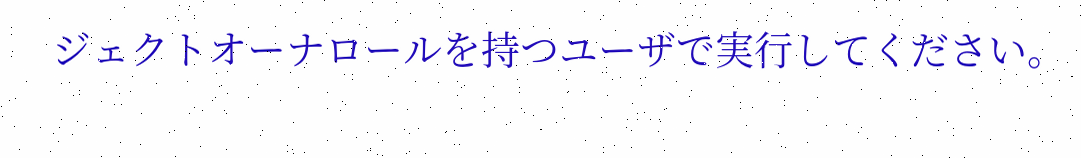ジェクトオーナロールを持つユーザで実行してください。